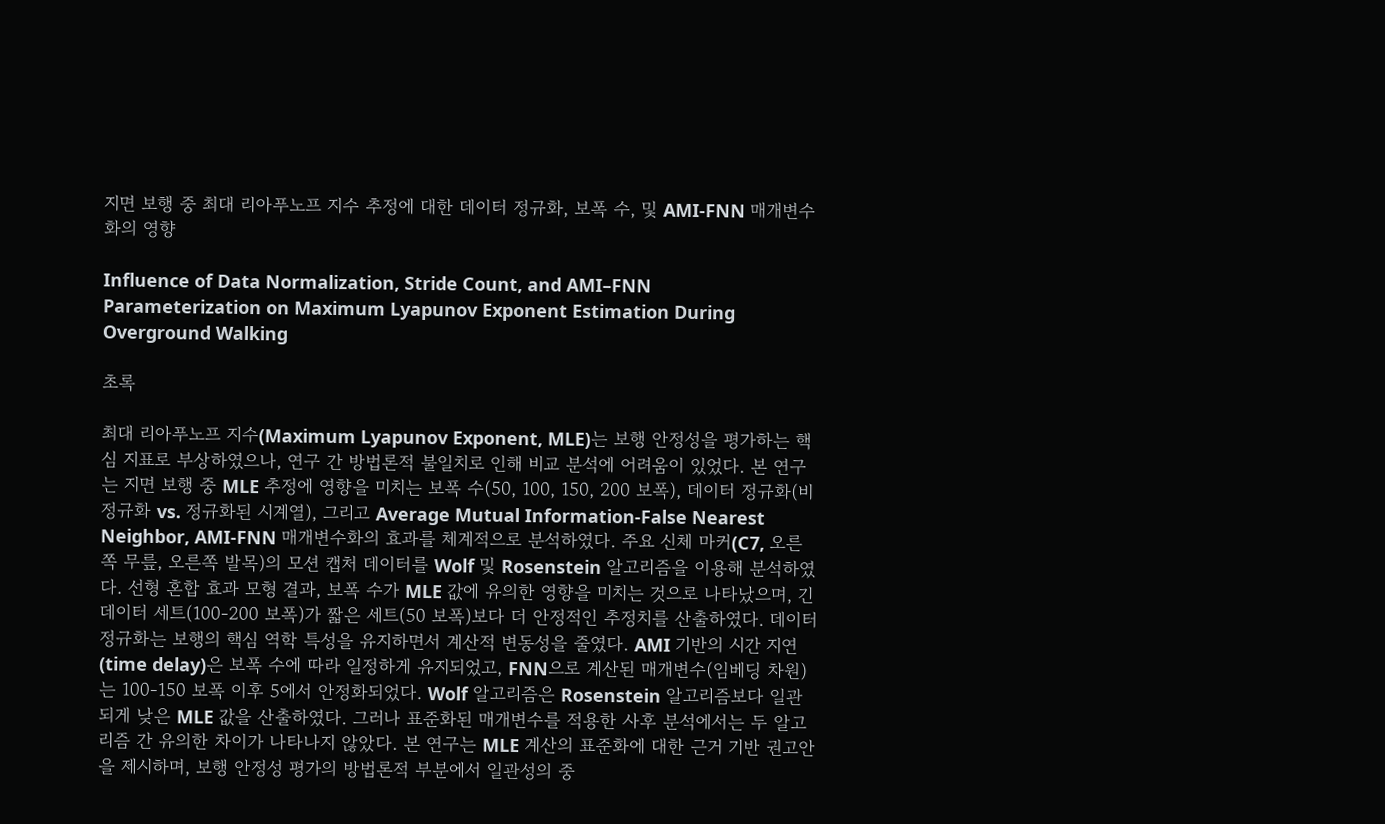지면 보행 중 최대 리아푸노프 지수 추정에 대한 데이터 정규화, 보폭 수, 및 AMI-FNN 매개변수화의 영향

Influence of Data Normalization, Stride Count, and AMI–FNN Parameterization on Maximum Lyapunov Exponent Estimation During Overground Walking

초록

최대 리아푸노프 지수(Maximum Lyapunov Exponent, MLE)는 보행 안정성을 평가하는 핵심 지표로 부상하였으나, 연구 간 방법론적 불일치로 인해 비교 분석에 어려움이 있었다. 본 연구는 지면 보행 중 MLE 추정에 영향을 미치는 보폭 수(50, 100, 150, 200 보폭), 데이터 정규화(비정규화 vs. 정규화된 시계열), 그리고 Average Mutual Information-False Nearest Neighbor, AMI-FNN 매개변수화의 효과를 체계적으로 분석하였다. 주요 신체 마커(C7, 오른쪽 무릎, 오른쪽 발목)의 모션 캡처 데이터를 Wolf 및 Rosenstein 알고리즘을 이용해 분석하였다. 선형 혼합 효과 모형 결과, 보폭 수가 MLE 값에 유의한 영향을 미치는 것으로 나타났으며, 긴 데이터 세트(100-200 보폭)가 짧은 세트(50 보폭)보다 더 안정적인 추정치를 산출하였다. 데이터 정규화는 보행의 핵심 역학 특성을 유지하면서 계산적 변동성을 줄였다. AMI 기반의 시간 지연(time delay)은 보폭 수에 따라 일정하게 유지되었고, FNN으로 계산된 매개변수(임베딩 차원)는 100-150 보폭 이후 5에서 안정화되었다. Wolf 알고리즘은 Rosenstein 알고리즘보다 일관되게 낮은 MLE 값을 산출하였다. 그러나 표준화된 매개변수를 적용한 사후 분석에서는 두 알고리즘 간 유의한 차이가 나타나지 않았다. 본 연구는 MLE 계산의 표준화에 대한 근거 기반 권고안을 제시하며, 보행 안정성 평가의 방법론적 부분에서 일관성의 중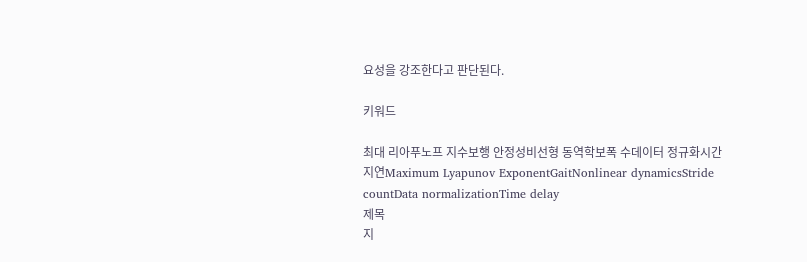요성을 강조한다고 판단된다.

키워드

최대 리아푸노프 지수보행 안정성비선형 동역학보폭 수데이터 정규화시간 지연Maximum Lyapunov ExponentGaitNonlinear dynamicsStride countData normalizationTime delay
제목
지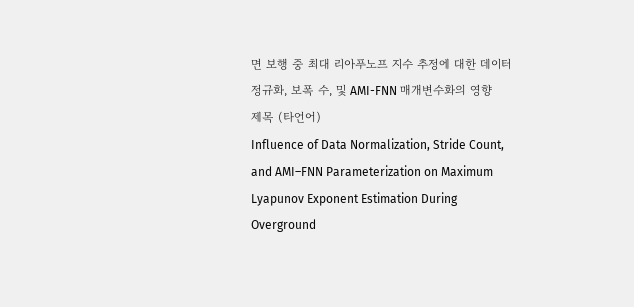면 보행 중 최대 리아푸노프 지수 추정에 대한 데이터 정규화, 보폭 수, 및 AMI-FNN 매개변수화의 영향
제목 (타언어)
Influence of Data Normalization, Stride Count, and AMI–FNN Parameterization on Maximum Lyapunov Exponent Estimation During Overground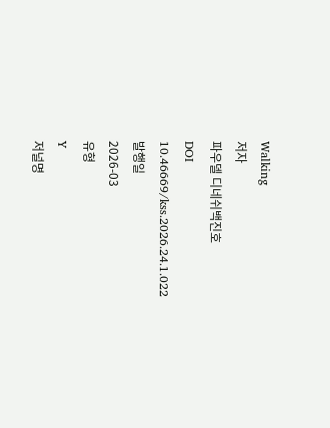Walking
저자
파우델 디네쉬백진호
DOI
10.46669/kss.2026.24.1.022
발행일
2026-03
유형
Y
저널명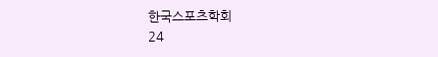한국스포츠학회
24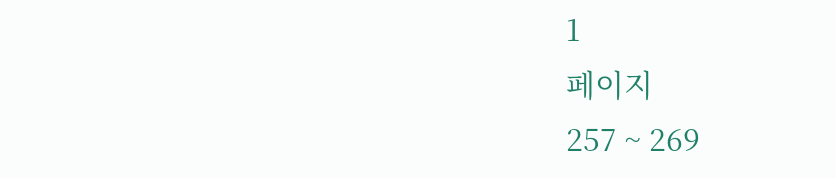1
페이지
257 ~ 269